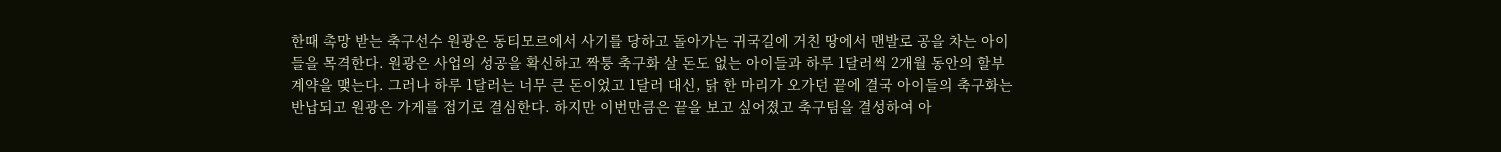한때 촉망 받는 축구선수 원광은 동티모르에서 사기를 당하고 돌아가는 귀국길에 거친 땅에서 맨발로 공을 차는 아이들을 목격한다. 원광은 사업의 성공을 확신하고 짝퉁 축구화 살 돈도 없는 아이들과 하루 1달러씩 2개월 동안의 할부 계약을 맺는다. 그러나 하루 1달러는 너무 큰 돈이었고 1달러 대신, 닭 한 마리가 오가던 끝에 결국 아이들의 축구화는 반납되고 원광은 가게를 접기로 결심한다. 하지만 이번만큼은 끝을 보고 싶어졌고 축구팀을 결성하여 아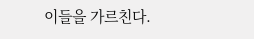이들을 가르친다.